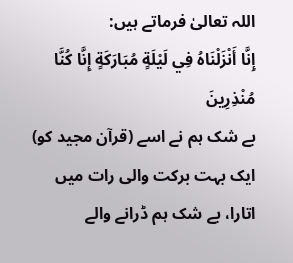اللہ تعالیٰ فرماتے ہیں:
إِنَّا أَنْزَلْنَاهُ فِي لَيْلَةٍ مُبَارَكَةٍ إِنَّا كُنَّا مُنْذِرِينَ
بے شک ہم نے اسے (قرآن مجید کو) ایک بہت برکت والی رات میں اتارا، بے شک ہم ڈرانے والے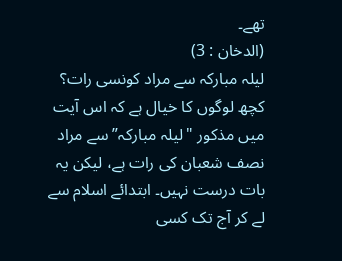تھے۔
(الدخان : 3)
لیلہ مبارکہ سے مراد کونسی رات؟
کچھ لوگوں کا خیال ہے کہ اس آیت میں مذکور "لیلہ مبارکہ” سے مراد نصف شعبان کی رات ہے، لیکن یہ بات درست نہیں۔ ابتدائے اسلام سے لے کر آج تک کسی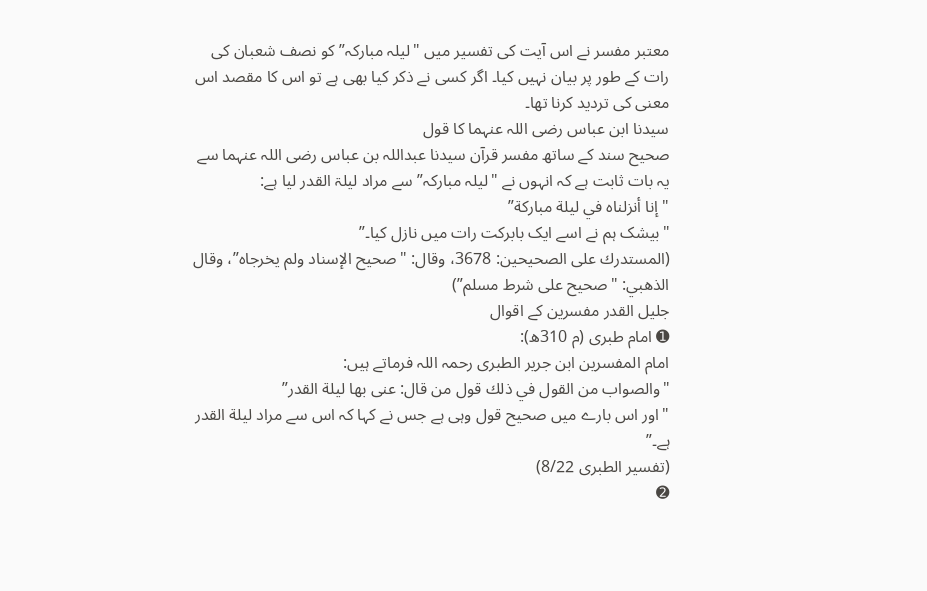معتبر مفسر نے اس آیت کی تفسیر میں "لیلہ مبارکہ” کو نصف شعبان کی رات کے طور پر بیان نہیں کیا۔ اگر کسی نے ذکر کیا بھی ہے تو اس کا مقصد اس معنی کی تردید کرنا تھا۔
سیدنا ابن عباس رضی اللہ عنہما کا قول
صحیح سند کے ساتھ مفسر قرآن سیدنا عبداللہ بن عباس رضی اللہ عنہما سے یہ بات ثابت ہے کہ انہوں نے "لیلہ مبارکہ” سے مراد لیلۃ القدر لیا ہے:
"إنا أنزلناه في ليلة مباركة”
"بیشک ہم نے اسے ایک بابرکت رات میں نازل کیا۔”
(المستدرك على الصحيحين: 3678، وقال: "صحيح الإسناد ولم يخرجاه”، وقال الذهبي: "صحيح على شرط مسلم”)
جلیل القدر مفسرین کے اقوال
➊ امام طبری (م 310ھ):
امام المفسرین ابن جریر الطبری رحمہ اللہ فرماتے ہیں:
"والصواب من القول في ذلك قول من قال: عنى بها ليلة القدر”
"اور اس بارے میں صحیح قول وہی ہے جس نے کہا کہ اس سے مراد لیلة القدر ہے۔”
(تفسیر الطبری 8/22)
➋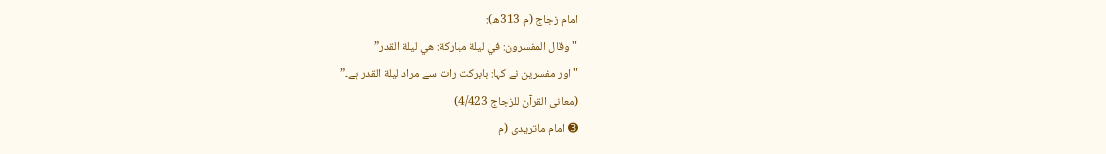امام زجاج (م 313ھ):
"وقال المفسرون: في ليلة مباركة: هي ليلة القدر”
"اور مفسرین نے کہا: بابرکت رات سے مراد لیلة القدر ہے۔”
(معانی القرآن للزجاج 4/423)
➌ امام ماتریدی (م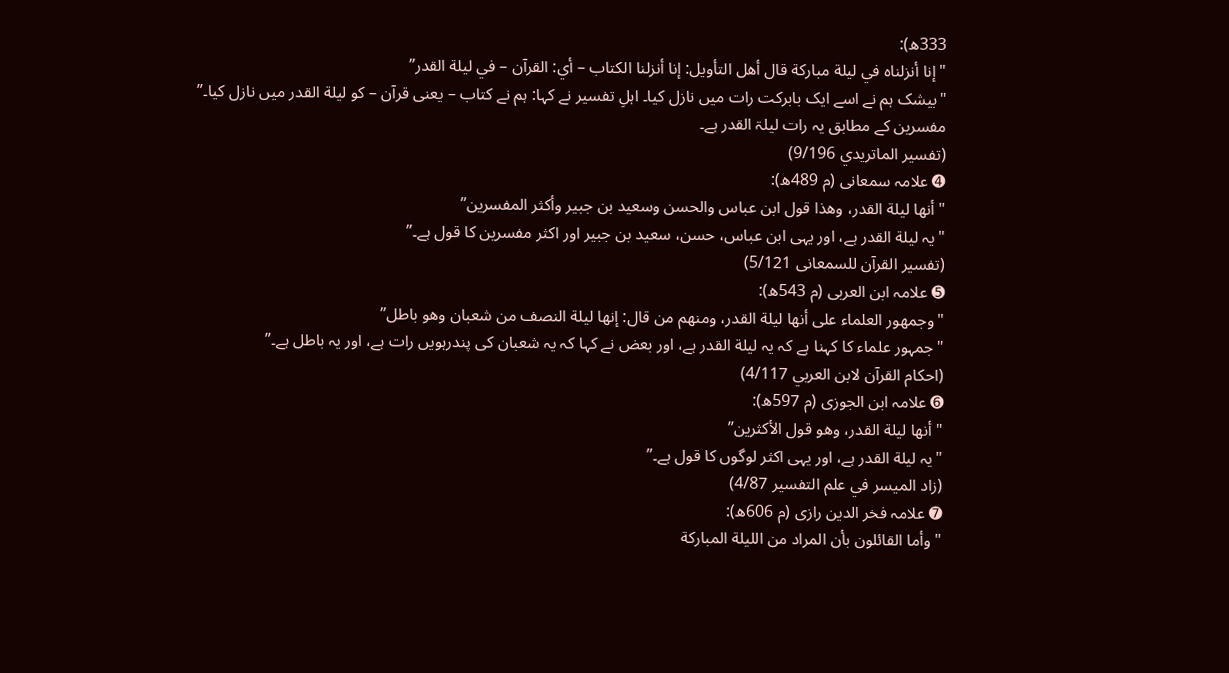333ھ):
"إنا أنزلناه في ليلة مباركة قال أهل التأويل: إنا أنزلنا الكتاب – أي: القرآن – في ليلة القدر”
"بیشک ہم نے اسے ایک بابرکت رات میں نازل کیا۔ اہلِ تفسیر نے کہا: ہم نے کتاب – یعنی قرآن – کو لیلة القدر میں نازل کیا۔”
مفسرین کے مطابق یہ رات لیلۃ القدر ہے۔
(تفسير الماتريدي 9/196)
➍ علامہ سمعانی (م 489ھ):
"أنها ليلة القدر، وهذا قول ابن عباس والحسن وسعيد بن جبير وأكثر المفسرين”
"یہ لیلة القدر ہے، اور یہی ابن عباس، حسن، سعید بن جبیر اور اکثر مفسرین کا قول ہے۔”
(تفسیر القرآن للسمعانی 5/121)
➎ علامہ ابن العربی (م 543ھ):
"وجمهور العلماء على أنها ليلة القدر، ومنهم من قال: إنها ليلة النصف من شعبان وهو باطل”
"جمہور علماء کا کہنا ہے کہ یہ لیلة القدر ہے، اور بعض نے کہا کہ یہ شعبان کی پندرہویں رات ہے، اور یہ باطل ہے۔”
(احکام القرآن لابن العربي 4/117)
➏ علامہ ابن الجوزی (م 597ھ):
"أنها ليلة القدر، وهو قول الأكثرين”
"یہ لیلة القدر ہے، اور یہی اکثر لوگوں کا قول ہے۔”
(زاد المیسر في علم التفسير 4/87)
➐ علامہ فخر الدین رازی (م 606ھ):
"وأما القائلون بأن المراد من الليلة المباركة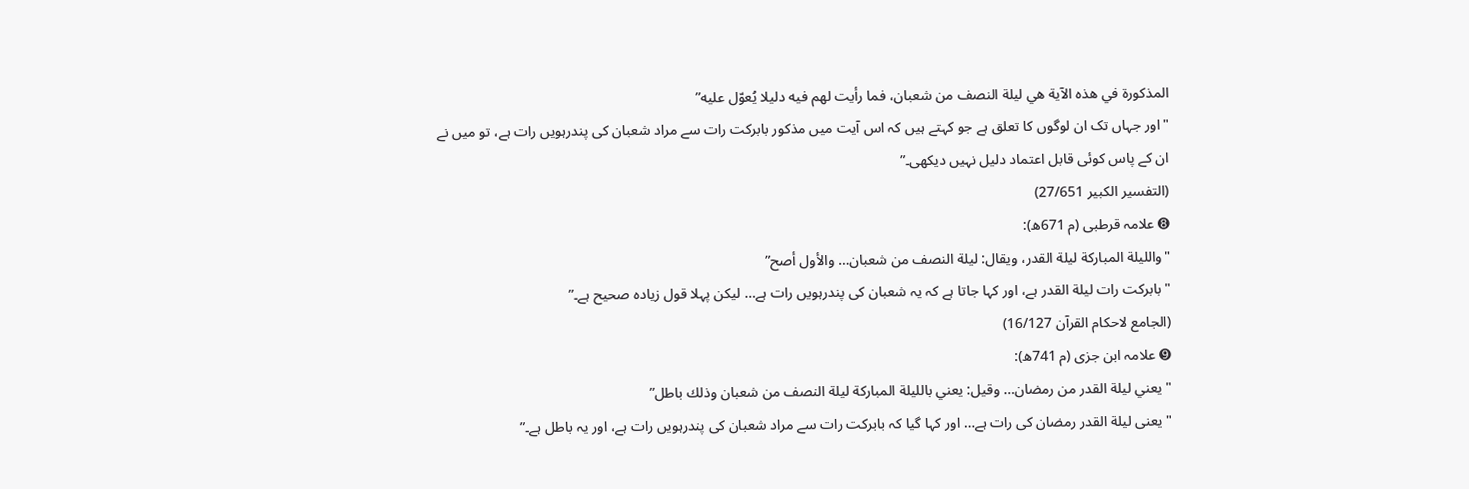المذكورة في هذه الآية هي ليلة النصف من شعبان، فما رأيت لهم فيه دليلا يُعوّل عليه”
"اور جہاں تک ان لوگوں کا تعلق ہے جو کہتے ہیں کہ اس آیت میں مذکور بابرکت رات سے مراد شعبان کی پندرہویں رات ہے، تو میں نے ان کے پاس کوئی قابل اعتماد دلیل نہیں دیکھی۔”
(التفسير الكبير 27/651)
➑ علامہ قرطبی (م 671ھ):
"والليلة المباركة ليلة القدر، ويقال: ليلة النصف من شعبان… والأول أصح”
"بابرکت رات لیلة القدر ہے، اور کہا جاتا ہے کہ یہ شعبان کی پندرہویں رات ہے… لیکن پہلا قول زیادہ صحیح ہے۔”
(الجامع لاحكام القرآن 16/127)
➒ علامہ ابن جزی (م 741ھ):
"يعني ليلة القدر من رمضان… وقيل: يعني بالليلة المباركة ليلة النصف من شعبان وذلك باطل”
"یعنی لیلة القدر رمضان کی رات ہے… اور کہا گیا کہ بابرکت رات سے مراد شعبان کی پندرہویں رات ہے، اور یہ باطل ہے۔”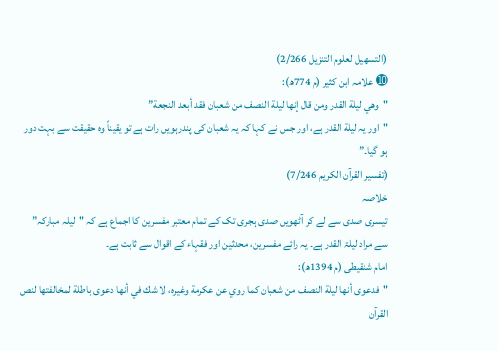(التسهيل لعلوم التنزيل 2/266)
➓ علامہ ابن کثیر (م 774ھ):
"وهي ليلة القدر ومن قال إنها ليلة النصف من شعبان فقد أبعد النجعة”
"اور یہ لیلة القدر ہے، اور جس نے کہا کہ یہ شعبان کی پندرہویں رات ہے تو یقیناً وہ حقیقت سے بہت دور ہو گیا۔”
(تفسیر القرآن الکریم 7/246)
خلاصہ
تیسری صدی سے لے کر آٹھویں صدی ہجری تک کے تمام معتبر مفسرین کا اجماع ہے کہ "لیلہ مبارکہ” سے مراد لیلۃ القدر ہے۔ یہ رائے مفسرین، محدثین اور فقہاء کے اقوال سے ثابت ہے۔
امام شنقیطی (م 1394ھ):
"فدعوى أنها ليلة النصف من شعبان كما روي عن عكرمة وغيره، لا شك في أنها دعوى باطلة لمخالفتها لنص القرآن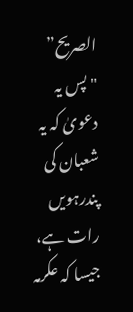الصريح”
"پس یہ دعویٰ کہ یہ شعبان کی پندرہویں رات ہے، جیسا کہ عکرمہ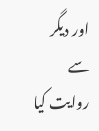اور دیگر سے روایت کیا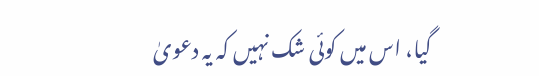گیا، اس میں کوئی شک نہیں کہ یہ دعویٰ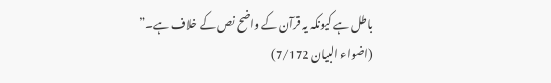باطل ہے کیونکہ یہ قرآن کے واضح نص کے خلاف ہے۔”
(اضواء البیان 7/172)